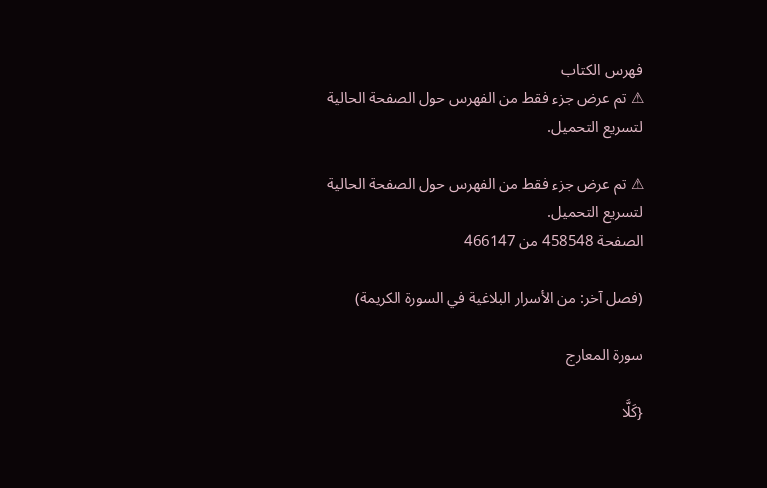فهرس الكتاب
⚠ تم عرض جزء فقط من الفهرس حول الصفحة الحالية لتسريع التحميل.

⚠ تم عرض جزء فقط من الفهرس حول الصفحة الحالية لتسريع التحميل.
الصفحة 458548 من 466147

(فصل آخر: من الأسرار البلاغية في السورة الكريمة)

سورة المعارج

{كَلَّا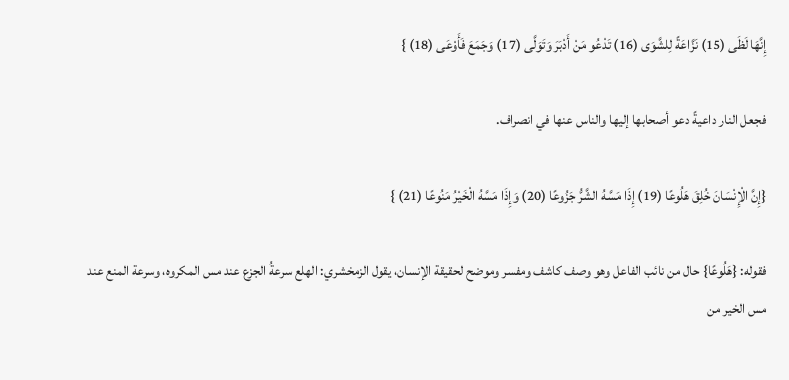إِنَّهَا لَظَى (15) نَزَّاعَةً لِلشَّوَى (16) تَدْعُو مَنْ أَدْبَرَ وَتَوَلَّى (17) وَجَمَعَ فَأَوْعَى (18) }

فجعل النار داعيةً دعو أصحابها إليها والناس عنها في انصراف.

{إِنَّ الْإِنْسَانَ خُلِقَ هَلُوعًا (19) إِذَا مَسَّهُ الشَّرُّ جَزُوعًا (20) وَإِذَا مَسَّهُ الْخَيْرُ مَنُوعًا (21) }

فقوله: {هَلُوعًا} حال من نائب الفاعل وهو وصف كاشف ومفسر وموضح لحقيقة الإنسان، يقول الزمخشري: الهلع سرعةُ الجزع عند مس المكروه، وسرعة المنع عند مس الخير من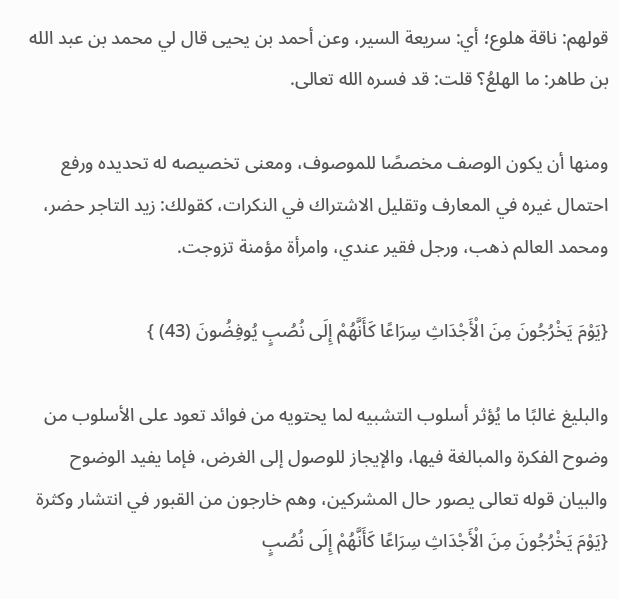قولهم: ناقة هلوع؛ أي: سريعة السير، وعن أحمد بن يحيى قال لي محمد بن عبد الله بن طاهر: ما الهلعُ؟ قلت: قد فسره الله تعالى.

ومنها أن يكون الوصف مخصصًا للموصوف، ومعنى تخصيصه له تحديده ورفع احتمال غيره في المعارف وتقليل الاشتراك في النكرات، كقولك: زيد التاجر حضر، ومحمد العالم ذهب، ورجل فقير عندي، وامرأة مؤمنة تزوجت.

{يَوْمَ يَخْرُجُونَ مِنَ الْأَجْدَاثِ سِرَاعًا كَأَنَّهُمْ إِلَى نُصُبٍ يُوفِضُونَ (43) }

والبليغ غالبًا ما يُؤثر أسلوب التشبيه لما يحتويه من فوائد تعود على الأسلوب من وضوح الفكرة والمبالغة فيها، والإيجاز للوصول إلى الغرض، فإما يفيد الوضوح والبيان قوله تعالى يصور حال المشركين، وهم خارجون من القبور في انتشار وكثرة {يَوْمَ يَخْرُجُونَ مِنَ الْأَجْدَاثِ سِرَاعًا كَأَنَّهُمْ إِلَى نُصُبٍ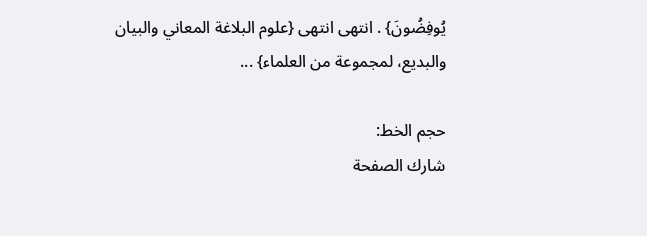يُوفِضُونَ} . انتهى انتهى {علوم البلاغة المعاني والبيان والبديع، لمجموعة من العلماء} ...

حجم الخط:
شارك الصفحة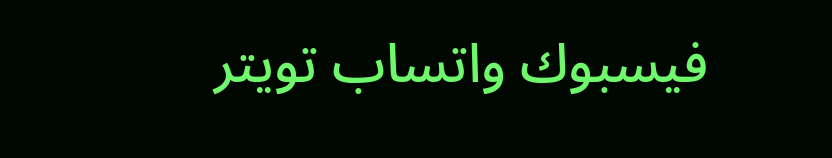فيسبوك واتساب تويتر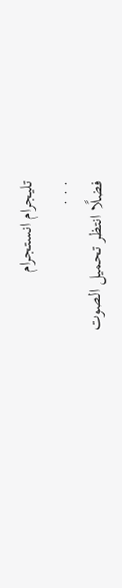تليجرام انستجرام
. . .
فضلًا انتظر تحميل الصوت